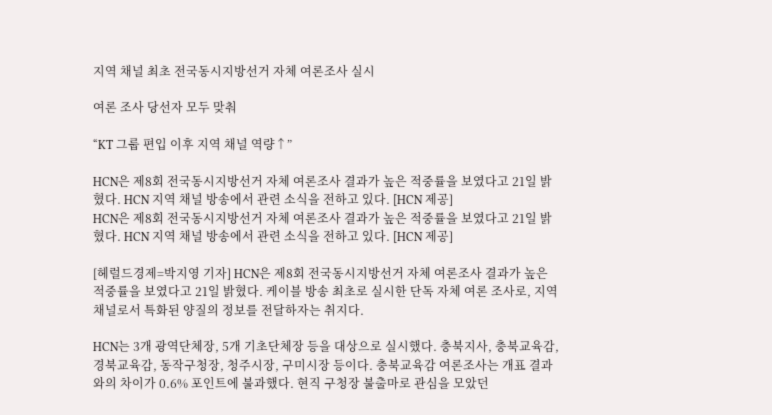지역 채널 최초 전국동시지방선거 자체 여론조사 실시

여론 조사 당선자 모두 맞춰

“KT 그룹 편입 이후 지역 채널 역량↑”

HCN은 제8회 전국동시지방선거 자체 여론조사 결과가 높은 적중률을 보였다고 21일 밝혔다. HCN 지역 채널 방송에서 관련 소식을 전하고 있다. [HCN 제공]
HCN은 제8회 전국동시지방선거 자체 여론조사 결과가 높은 적중률을 보였다고 21일 밝혔다. HCN 지역 채널 방송에서 관련 소식을 전하고 있다. [HCN 제공]

[헤럴드경제=박지영 기자] HCN은 제8회 전국동시지방선거 자체 여론조사 결과가 높은 적중률을 보였다고 21일 밝혔다. 케이블 방송 최초로 실시한 단독 자체 여론 조사로, 지역 채널로서 특화된 양질의 정보를 전달하자는 취지다.

HCN는 3개 광역단체장, 5개 기초단체장 등을 대상으로 실시했다. 충북지사, 충북교육감, 경북교육감, 동작구청장, 청주시장, 구미시장 등이다. 충북교육감 여론조사는 개표 결과와의 차이가 0.6% 포인트에 불과했다. 현직 구청장 불출마로 관심을 모았던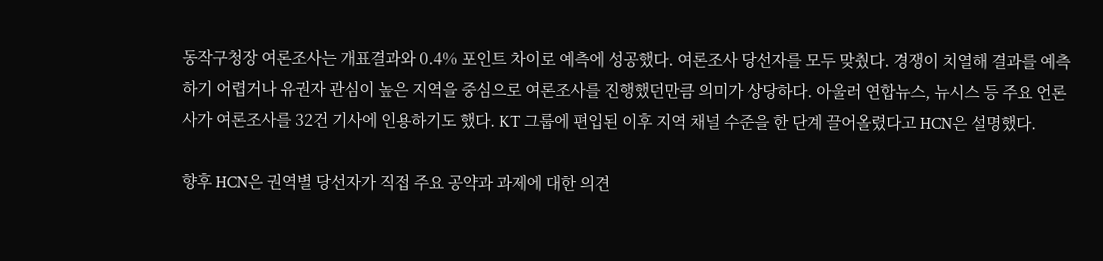동작구청장 여론조사는 개표결과와 0.4% 포인트 차이로 예측에 성공했다. 여론조사 당선자를 모두 맞췄다. 경쟁이 치열해 결과를 예측하기 어렵거나 유권자 관심이 높은 지역을 중심으로 여론조사를 진행했던만큼 의미가 상당하다. 아울러 연합뉴스, 뉴시스 등 주요 언론사가 여론조사를 32건 기사에 인용하기도 했다. KT 그룹에 편입된 이후 지역 채널 수준을 한 단계 끌어올렸다고 HCN은 설명했다.

향후 HCN은 권역별 당선자가 직접 주요 공약과 과제에 대한 의견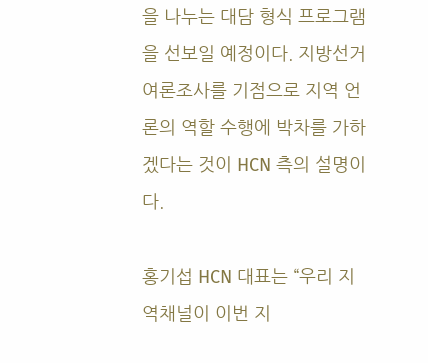을 나누는 대담 형식 프로그램을 선보일 예정이다. 지방선거 여론조사를 기점으로 지역 언론의 역할 수행에 박차를 가하겠다는 것이 HCN 측의 설명이다.

홍기섭 HCN 대표는 “우리 지역채널이 이번 지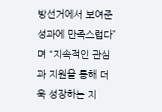방선거에서 보여준 성과에 만족스럽다”며 “지속적인 관심과 지원을 통해 더욱 성장하는 지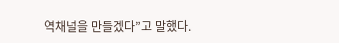역채널을 만들겠다”고 말했다.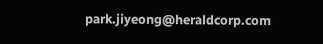park.jiyeong@heraldcorp.com